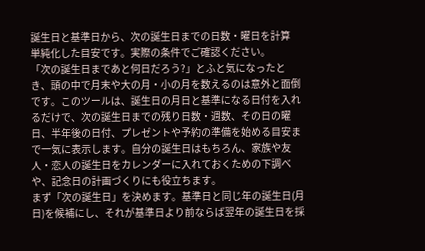誕生日と基準日から、次の誕生日までの日数・曜日を計算
単純化した目安です。実際の条件でご確認ください。
「次の誕生日まであと何日だろう?」とふと気になったとき、頭の中で月末や大の月・小の月を数えるのは意外と面倒です。このツールは、誕生日の月日と基準になる日付を入れるだけで、次の誕生日までの残り日数・週数、その日の曜日、半年後の日付、プレゼントや予約の準備を始める目安まで一気に表示します。自分の誕生日はもちろん、家族や友人・恋人の誕生日をカレンダーに入れておくための下調べや、記念日の計画づくりにも役立ちます。
まず「次の誕生日」を決めます。基準日と同じ年の誕生日(月日)を候補にし、それが基準日より前ならば翌年の誕生日を採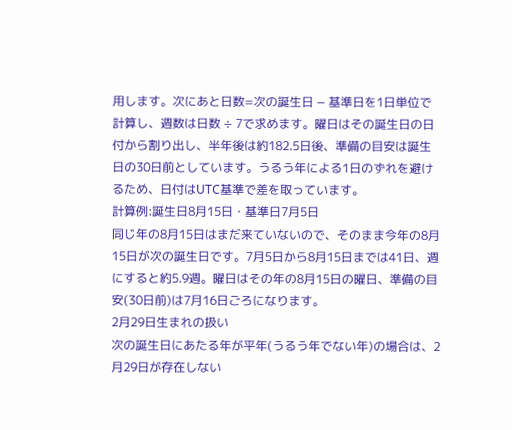用します。次にあと日数=次の誕生日 − 基準日を1日単位で計算し、週数は日数 ÷ 7で求めます。曜日はその誕生日の日付から割り出し、半年後は約182.5日後、準備の目安は誕生日の30日前としています。うるう年による1日のずれを避けるため、日付はUTC基準で差を取っています。
計算例:誕生日8月15日・基準日7月5日
同じ年の8月15日はまだ来ていないので、そのまま今年の8月15日が次の誕生日です。7月5日から8月15日までは41日、週にすると約5.9週。曜日はその年の8月15日の曜日、準備の目安(30日前)は7月16日ごろになります。
2月29日生まれの扱い
次の誕生日にあたる年が平年(うるう年でない年)の場合は、2月29日が存在しない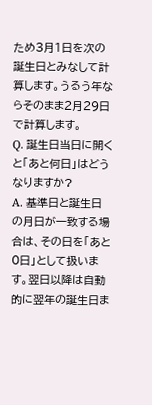ため3月1日を次の誕生日とみなして計算します。うるう年ならそのまま2月29日で計算します。
Q. 誕生日当日に開くと「あと何日」はどうなりますか?
A. 基準日と誕生日の月日が一致する場合は、その日を「あと0日」として扱います。翌日以降は自動的に翌年の誕生日ま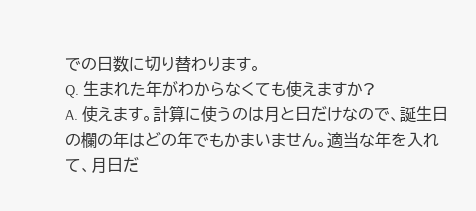での日数に切り替わります。
Q. 生まれた年がわからなくても使えますか?
A. 使えます。計算に使うのは月と日だけなので、誕生日の欄の年はどの年でもかまいません。適当な年を入れて、月日だ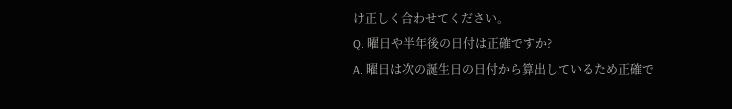け正しく合わせてください。
Q. 曜日や半年後の日付は正確ですか?
A. 曜日は次の誕生日の日付から算出しているため正確で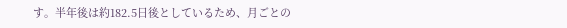す。半年後は約182.5日後としているため、月ごとの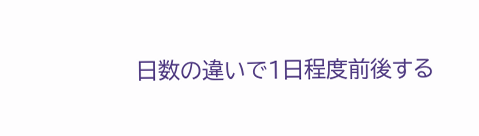日数の違いで1日程度前後する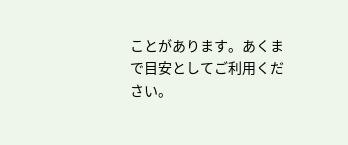ことがあります。あくまで目安としてご利用ください。